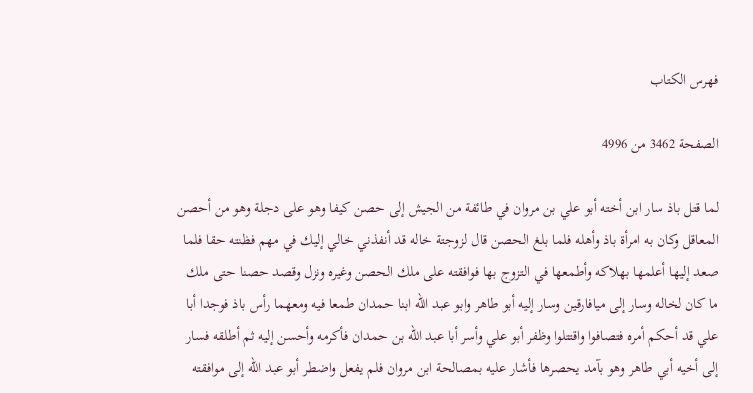فهرس الكتاب

الصفحة 3462 من 4996

لما قتل باذ سار ابن أخته أبو علي بن مروان في طائفة من الجيش إلى حصن كيفا وهو على دجلة وهو من أحصن المعاقل وكان به امرأة باذ وأهله فلما بلغ الحصن قال لزوجتة خاله قد أنفذني خالي إليك في مهم فظنته حقا فلما صعد إليها أعلمها بهلاكه وأطمعها في التزوج بها فوافقته على ملك الحصن وغيره ونزل وقصد حصنا حتى ملك ما كان لخاله وسار إلى ميافارقين وسار إليه أبو طاهر وابو عبد الله ابنا حمدان طمعا فيه ومعهما رأس باذ فوجدا أبا علي قد أحكم أمره فتصافوا واقتتلوا وظفر أبو علي وأسر أبا عبد الله بن حمدان فأكرمه وأحسن إليه ثم أطلقه فسار إلى أخيه أبي طاهر وهو بآمد يحصرها فأشار عليه بمصالحة ابن مروان فلم يفعل واضطر أبو عبد الله إلى موافقته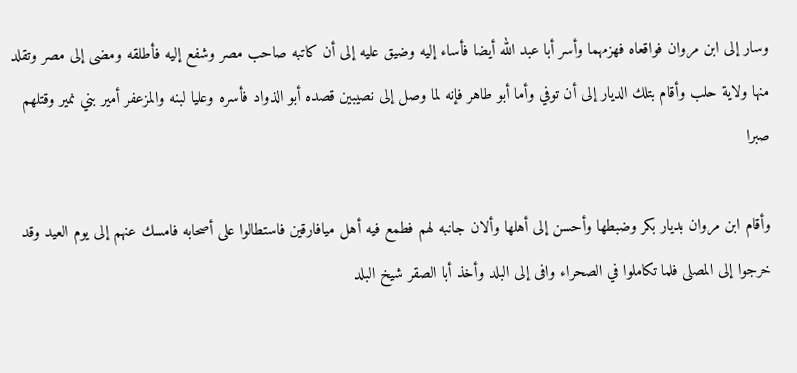وسار إلى ابن مروان فواقعاه فهزمهما وأسر أبا عبد الله أيضا فأساء إليه وضيق عليه إلى أن كاتبه صاحب مصر وشفع إليه فأطلقه ومضى إلى مصر وتقلد منها ولاية حلب وأقام بتلك الديار إلى أن توفي وأما أبو طاهر فإنه لما وصل إلى نصيبين قصده أبو الذواد فأسره وعليا لبنه والمزعفر أمير بني نمير وقتلهم صبرا

وأقام ابن مروان بديار بكر وضبطها وأحسن إلى أهلها وألان جانبه لهم فطمع فيه أهل ميافارقين فاستطالوا على أصحابه فامسك عنهم إلى يوم العيد وقد خرجوا إلى المصلى فلما تكاملوا في الصحراء وافى إلى البلد وأخذ أبا الصقر شيخ البلد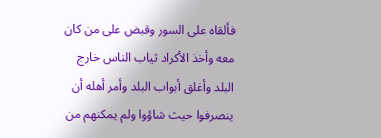فألقاه على السور وقبض على من كان معه وأخذ الأكراد ثياب الناس خارج البلد وأغلق أبواب البلد وأمر أهله أن ينصرفوا حيث شاؤوا ولم يمكنهم من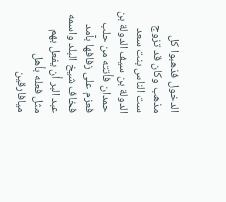الدخول فذهبوا كل مذهب وكان قد تزوج ست الناس بنت سعد الدولة بن سيف الدولة بن حمدان فأتته من حلب فعزم على زفافها بآمد فخاف شيخ البلد واسمه عبد البر أن يفعل بهم مثل فعله بأهل ميافارقين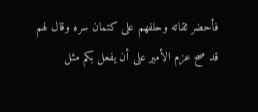فأحضر ثقاته وحلفهم على كتمان سره وقال لهم قد صح عزم الأمير على أن يفعل بكم مثل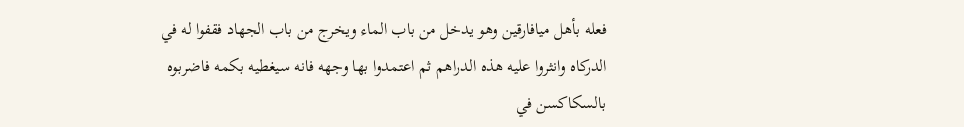فعله بأهل ميافارقين وهو يدخل من باب الماء ويخرج من باب الجهاد فقفوا له في الدركاه وانثروا عليه هذه الدراهم ثم اعتمدوا بها وجهه فانه سيغطيه بكمه فاضربوه بالسكاكسن في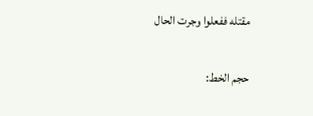مقتله ففعلوا وجرت الحال

حجم الخط: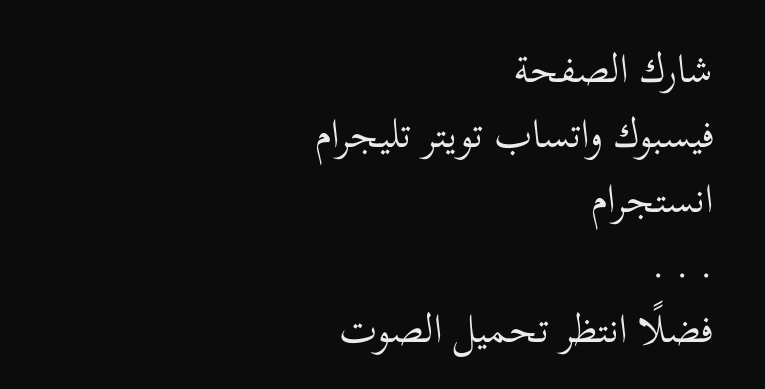شارك الصفحة
فيسبوك واتساب تويتر تليجرام انستجرام
. . .
فضلًا انتظر تحميل الصوت